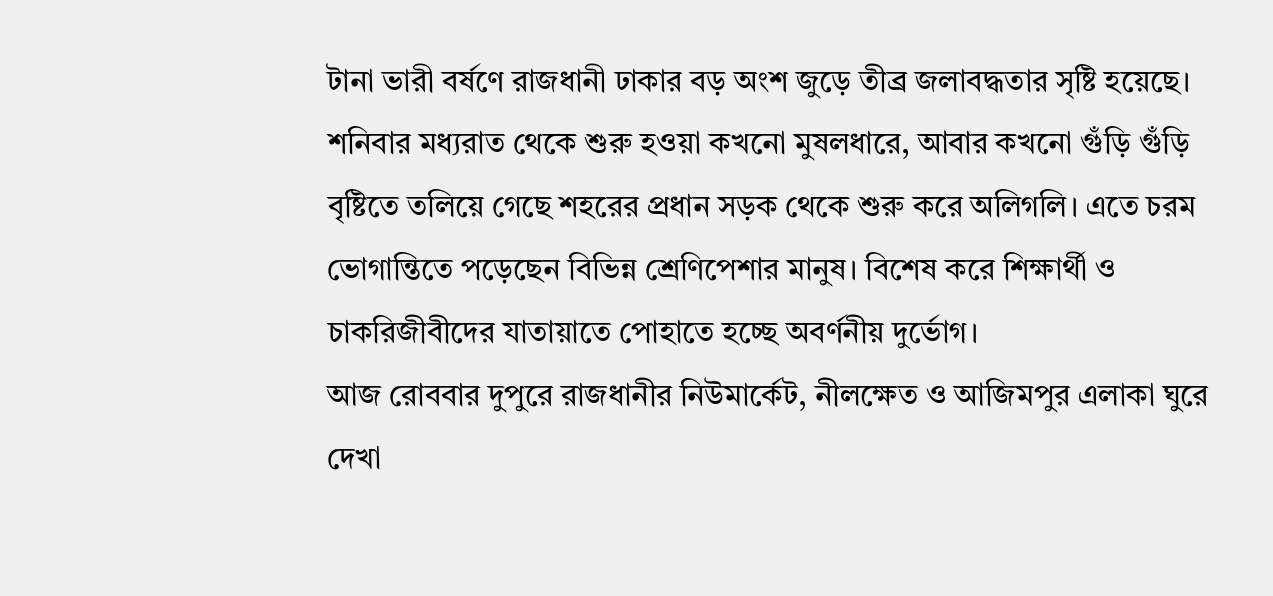টানা ভারী বর্ষণে রাজধানী ঢাকার বড় অংশ জুড়ে তীব্র জলাবদ্ধতার সৃষ্টি হয়েছে। শনিবার মধ্যরাত থেকে শুরু হওয়া কখনো মুষলধারে, আবার কখনো গুঁড়ি গুঁড়ি বৃষ্টিতে তলিয়ে গেছে শহরের প্রধান সড়ক থেকে শুরু করে অলিগলি। এতে চরম ভোগান্তিতে পড়েছেন বিভিন্ন শ্রেণিপেশার মানুষ। বিশেষ করে শিক্ষার্থী ও চাকরিজীবীদের যাতায়াতে পোহাতে হচ্ছে অবর্ণনীয় দুর্ভোগ।
আজ রোববার দুপুরে রাজধানীর নিউমার্কেট, নীলক্ষেত ও আজিমপুর এলাকা ঘুরে দেখা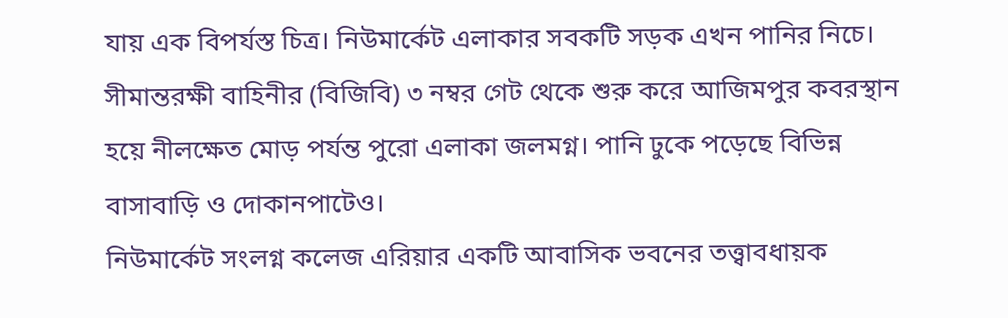যায় এক বিপর্যস্ত চিত্র। নিউমার্কেট এলাকার সবকটি সড়ক এখন পানির নিচে। সীমান্তরক্ষী বাহিনীর (বিজিবি) ৩ নম্বর গেট থেকে শুরু করে আজিমপুর কবরস্থান হয়ে নীলক্ষেত মোড় পর্যন্ত পুরো এলাকা জলমগ্ন। পানি ঢুকে পড়েছে বিভিন্ন বাসাবাড়ি ও দোকানপাটেও।
নিউমার্কেট সংলগ্ন কলেজ এরিয়ার একটি আবাসিক ভবনের তত্ত্বাবধায়ক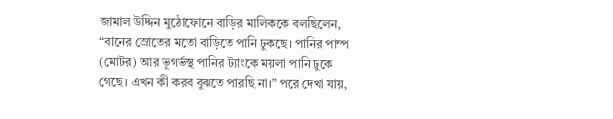জামাল উদ্দিন মুঠোফোনে বাড়ির মালিককে বলছিলেন, “বানের স্রোতের মতো বাড়িতে পানি ঢুকছে। পানির পাম্প (মোটর) আর ভূগর্ভস্থ পানির ট্যাংকে ময়লা পানি ঢুকে গেছে। এখন কী করব বুঝতে পারছি না।” পরে দেখা যায়,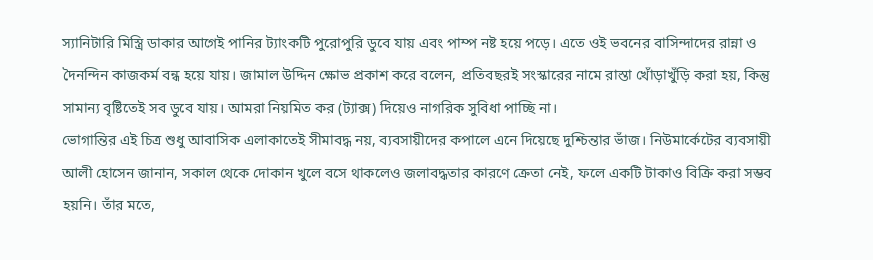স্যানিটারি মিস্ত্রি ডাকার আগেই পানির ট্যাংকটি পুরোপুরি ডুবে যায় এবং পাম্প নষ্ট হয়ে পড়ে। এতে ওই ভবনের বাসিন্দাদের রান্না ও দৈনন্দিন কাজকর্ম বন্ধ হয়ে যায়। জামাল উদ্দিন ক্ষোভ প্রকাশ করে বলেন, প্রতিবছরই সংস্কারের নামে রাস্তা খোঁড়াখুঁড়ি করা হয়, কিন্তু সামান্য বৃষ্টিতেই সব ডুবে যায়। আমরা নিয়মিত কর (ট্যাক্স) দিয়েও নাগরিক সুবিধা পাচ্ছি না।
ভোগান্তির এই চিত্র শুধু আবাসিক এলাকাতেই সীমাবদ্ধ নয়, ব্যবসায়ীদের কপালে এনে দিয়েছে দুশ্চিন্তার ভাঁজ। নিউমার্কেটের ব্যবসায়ী আলী হোসেন জানান, সকাল থেকে দোকান খুলে বসে থাকলেও জলাবদ্ধতার কারণে ক্রেতা নেই, ফলে একটি টাকাও বিক্রি করা সম্ভব হয়নি। তাঁর মতে,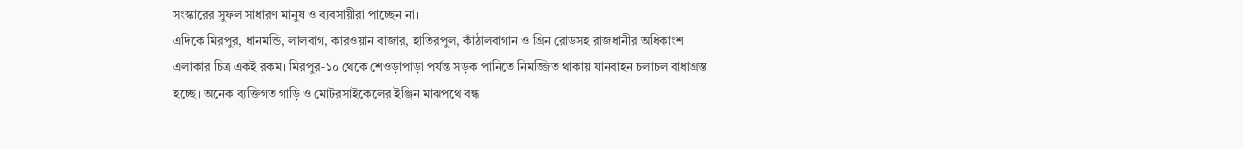সংস্কারের সুফল সাধারণ মানুষ ও ব্যবসায়ীরা পাচ্ছেন না।
এদিকে মিরপুর, ধানমন্ডি, লালবাগ, কারওয়ান বাজার, হাতিরপুল, কাঁঠালবাগান ও গ্রিন রোডসহ রাজধানীর অধিকাংশ এলাকার চিত্র একই রকম। মিরপুর-১০ থেকে শেওড়াপাড়া পর্যন্ত সড়ক পানিতে নিমজ্জিত থাকায় যানবাহন চলাচল বাধাগ্রস্ত হচ্ছে। অনেক ব্যক্তিগত গাড়ি ও মোটরসাইকেলের ইঞ্জিন মাঝপথে বন্ধ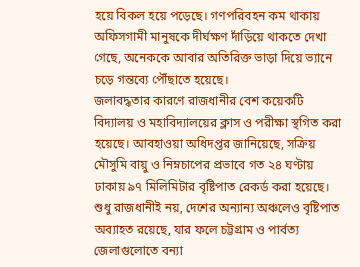হয়ে বিকল হয়ে পড়েছে। গণপরিবহন কম থাকায় অফিসগামী মানুষকে দীর্ঘক্ষণ দাঁড়িয়ে থাকতে দেখা গেছে, অনেককে আবার অতিরিক্ত ভাড়া দিয়ে ভ্যানে চড়ে গন্তব্যে পৌঁছাতে হয়েছে।
জলাবদ্ধতার কারণে রাজধানীর বেশ কয়েকটি বিদ্যালয় ও মহাবিদ্যালয়ের ক্লাস ও পরীক্ষা স্থগিত করা হয়েছে। আবহাওয়া অধিদপ্তর জানিয়েছে, সক্রিয় মৌসুমি বায়ু ও নিম্নচাপের প্রভাবে গত ২৪ ঘণ্টায় ঢাকায় ৯৭ মিলিমিটার বৃষ্টিপাত রেকর্ড করা হয়েছে।
শুধু রাজধানীই নয়, দেশের অন্যান্য অঞ্চলেও বৃষ্টিপাত অব্যাহত রয়েছে, যার ফলে চট্টগ্রাম ও পার্বত্য জেলাগুলোতে বন্যা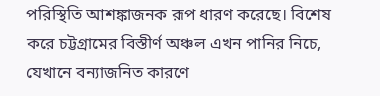পরিস্থিতি আশঙ্কাজনক রূপ ধারণ করেছে। বিশেষ করে চট্টগ্রামের বিস্তীর্ণ অঞ্চল এখন পানির নিচে, যেখানে বন্যাজনিত কারণে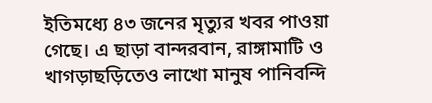ইতিমধ্যে ৪৩ জনের মৃত্যুর খবর পাওয়া গেছে। এ ছাড়া বান্দরবান, রাঙ্গামাটি ও খাগড়াছড়িতেও লাখো মানুষ পানিবন্দি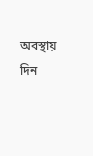অবস্থায় দিন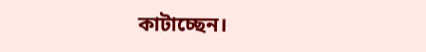কাটাচ্ছেন।